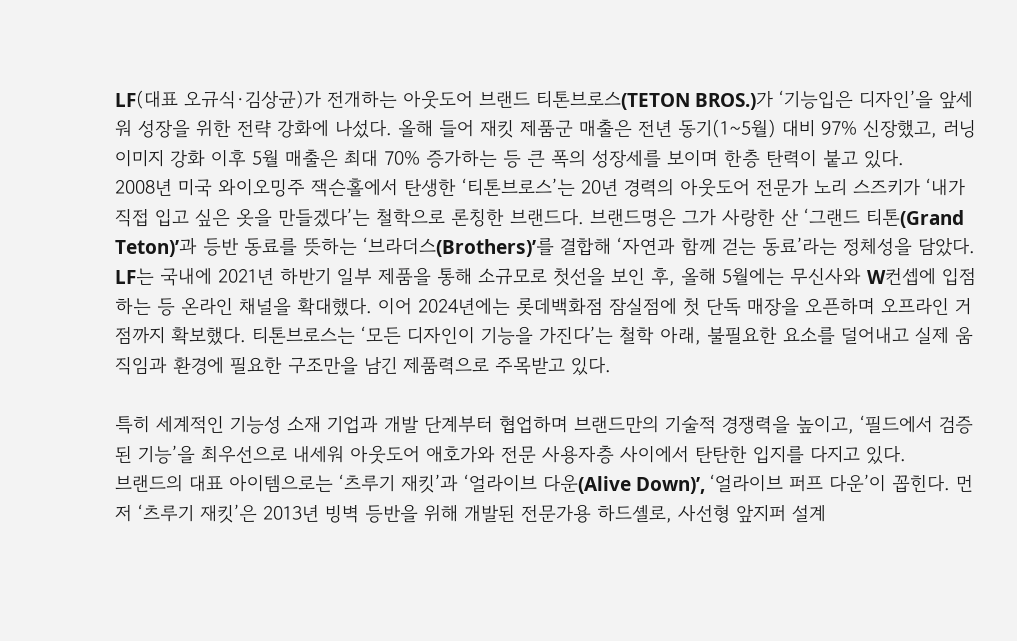LF(대표 오규식·김상균)가 전개하는 아웃도어 브랜드 티톤브로스(TETON BROS.)가 ‘기능입은 디자인’을 앞세워 성장을 위한 전략 강화에 나섰다. 올해 들어 재킷 제품군 매출은 전년 동기(1~5월) 대비 97% 신장했고, 러닝 이미지 강화 이후 5월 매출은 최대 70% 증가하는 등 큰 폭의 성장세를 보이며 한층 탄력이 붙고 있다.
2008년 미국 와이오밍주 잭슨홀에서 탄생한 ‘티톤브로스’는 20년 경력의 아웃도어 전문가 노리 스즈키가 ‘내가 직접 입고 싶은 옷을 만들겠다’는 철학으로 론칭한 브랜드다. 브랜드명은 그가 사랑한 산 ‘그랜드 티톤(Grand Teton)’과 등반 동료를 뜻하는 ‘브라더스(Brothers)’를 결합해 ‘자연과 함께 걷는 동료’라는 정체성을 담았다.
LF는 국내에 2021년 하반기 일부 제품을 통해 소규모로 첫선을 보인 후, 올해 5월에는 무신사와 W컨셉에 입점하는 등 온라인 채널을 확대했다. 이어 2024년에는 롯데백화점 잠실점에 첫 단독 매장을 오픈하며 오프라인 거점까지 확보했다. 티톤브로스는 ‘모든 디자인이 기능을 가진다’는 철학 아래, 불필요한 요소를 덜어내고 실제 움직임과 환경에 필요한 구조만을 남긴 제품력으로 주목받고 있다.

특히 세계적인 기능성 소재 기업과 개발 단계부터 협업하며 브랜드만의 기술적 경쟁력을 높이고, ‘필드에서 검증된 기능’을 최우선으로 내세워 아웃도어 애호가와 전문 사용자층 사이에서 탄탄한 입지를 다지고 있다.
브랜드의 대표 아이템으로는 ‘츠루기 재킷’과 ‘얼라이브 다운(Alive Down)’, ‘얼라이브 퍼프 다운’이 꼽힌다. 먼저 ‘츠루기 재킷’은 2013년 빙벽 등반을 위해 개발된 전문가용 하드셸로, 사선형 앞지퍼 설계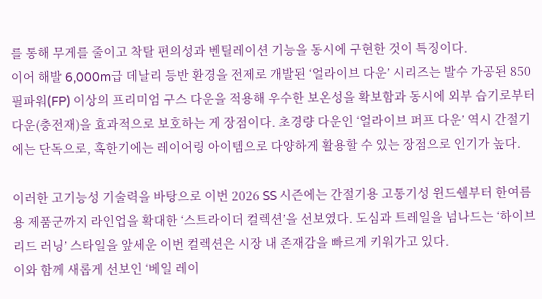를 통해 무게를 줄이고 착탈 편의성과 벤틸레이션 기능을 동시에 구현한 것이 특징이다.
이어 해발 6,000m급 데날리 등반 환경을 전제로 개발된 ‘얼라이브 다운’ 시리즈는 발수 가공된 850필파워(FP) 이상의 프리미엄 구스 다운을 적용해 우수한 보온성을 확보함과 동시에 외부 습기로부터 다운(충전재)을 효과적으로 보호하는 게 장점이다. 초경량 다운인 ‘얼라이브 퍼프 다운’ 역시 간절기에는 단독으로, 혹한기에는 레이어링 아이템으로 다양하게 활용할 수 있는 장점으로 인기가 높다.

이러한 고기능성 기술력을 바탕으로 이번 2026 SS 시즌에는 간절기용 고통기성 윈드쉘부터 한여름용 제품군까지 라인업을 확대한 ‘스트라이더 컬렉션’을 선보였다. 도심과 트레일을 넘나드는 ‘하이브리드 러닝’ 스타일을 앞세운 이번 컬렉션은 시장 내 존재감을 빠르게 키워가고 있다.
이와 함께 새롭게 선보인 ‘베일 레이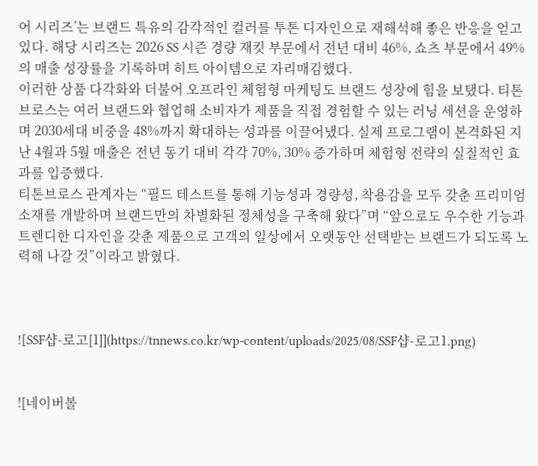어 시리즈’는 브랜드 특유의 감각적인 컬러를 투톤 디자인으로 재해석해 좋은 반응을 얻고 있다. 해당 시리즈는 2026 SS 시즌 경량 재킷 부문에서 전년 대비 46%, 쇼츠 부문에서 49%의 매출 성장률을 기록하며 히트 아이템으로 자리매김했다.
이러한 상품 다각화와 더불어 오프라인 체험형 마케팅도 브랜드 성장에 힘을 보탰다. 티톤브로스는 여러 브랜드와 협업해 소비자가 제품을 직접 경험할 수 있는 러닝 세션을 운영하며 2030세대 비중을 48%까지 확대하는 성과를 이끌어냈다. 실제 프로그램이 본격화된 지난 4월과 5월 매출은 전년 동기 대비 각각 70%, 30% 증가하며 체험형 전략의 실질적인 효과를 입증했다.
티톤브로스 관계자는 “필드 테스트를 통해 기능성과 경량성, 착용감을 모두 갖춘 프리미엄 소재를 개발하며 브랜드만의 차별화된 정체성을 구축해 왔다”며 “앞으로도 우수한 기능과 트렌디한 디자인을 갖춘 제품으로 고객의 일상에서 오랫동안 선택받는 브랜드가 되도록 노력해 나갈 것”이라고 밝혔다.



![SSF샵-로고[1]](https://tnnews.co.kr/wp-content/uploads/2025/08/SSF샵-로고1.png)


![네이버볼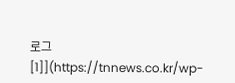로그[1]](https://tnnews.co.kr/wp-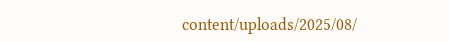content/uploads/2025/08/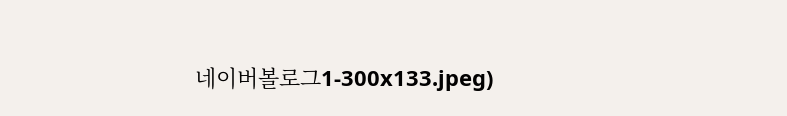네이버볼로그1-300x133.jpeg)